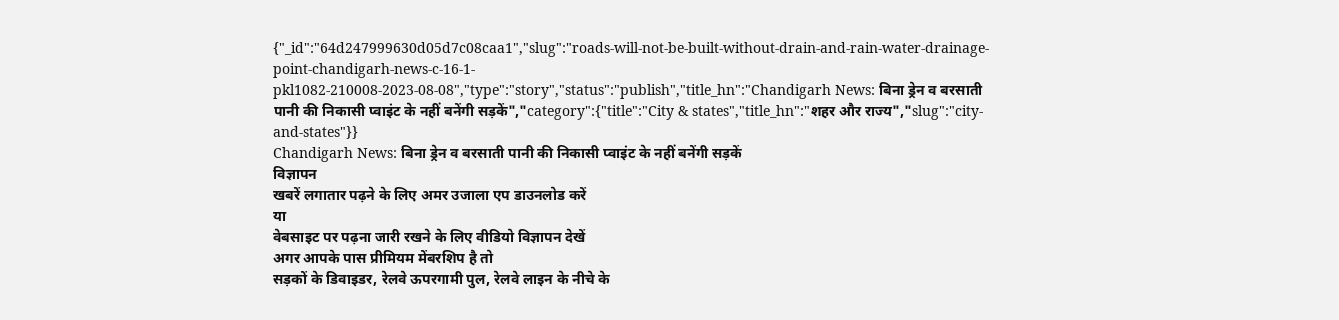{"_id":"64d247999630d05d7c08caa1","slug":"roads-will-not-be-built-without-drain-and-rain-water-drainage-point-chandigarh-news-c-16-1-pkl1082-210008-2023-08-08","type":"story","status":"publish","title_hn":"Chandigarh News: बिना ड्रेन व बरसाती पानी की निकासी प्वाइंट के नहीं बनेंगी सड़कें","category":{"title":"City & states","title_hn":"शहर और राज्य","slug":"city-and-states"}}
Chandigarh News: बिना ड्रेन व बरसाती पानी की निकासी प्वाइंट के नहीं बनेंगी सड़कें
विज्ञापन
खबरें लगातार पढ़ने के लिए अमर उजाला एप डाउनलोड करें
या
वेबसाइट पर पढ़ना जारी रखने के लिए वीडियो विज्ञापन देखें
अगर आपके पास प्रीमियम मेंबरशिप है तो
सड़कों के डिवाइडर, रेलवे ऊपरगामी पुल, रेलवे लाइन के नीचे के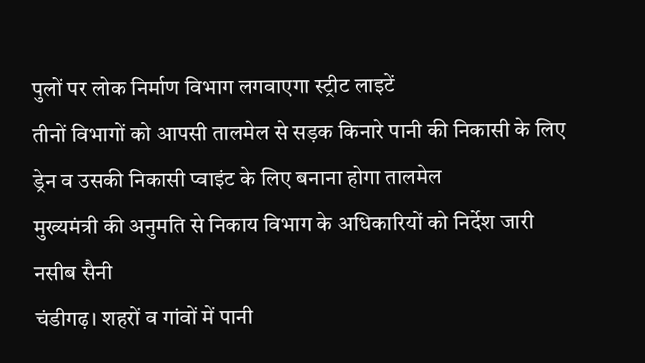पुलों पर लोक निर्माण विभाग लगवाएगा स्ट्रीट लाइटें
तीनों विभागों को आपसी तालमेल से सड़क किनारे पानी की निकासी के लिए ड्रेन व उसकी निकासी प्वाइंट के लिए बनाना होगा तालमेल
मुख्यमंत्री की अनुमति से निकाय विभाग के अधिकारियों को निर्देश जारी
नसीब सैनी
चंडीगढ़। शहरों व गांवों में पानी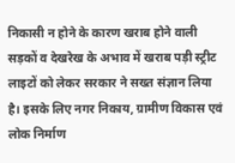निकासी न होने के कारण खराब होने वाली सड़कों व देखरेख के अभाव में खराब पड़ी स्ट्रीट लाइटों को लेकर सरकार ने सख्त संज्ञान लिया है। इसके लिए नगर निकाय, ग्रामीण विकास एवं लोक निर्माण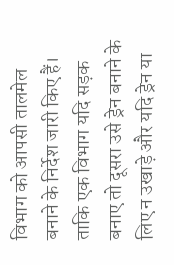विभाग को आपसी तालमेल बनाने के निर्देश जारी किए हैं। ताकि एक विभाग यदि सड़क बनाए तो दूसरा उसे ड्रेन बनाने के लिए न उखाड़े और यदि ड्रेन या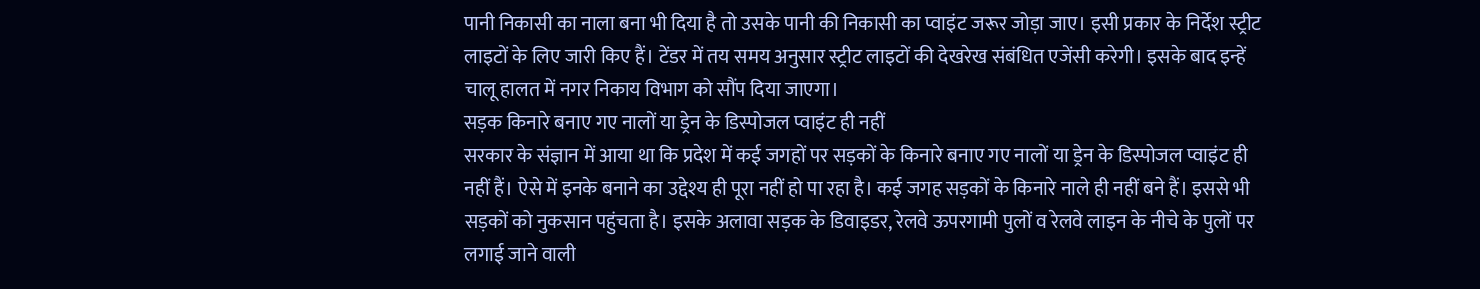पानी निकासी का नाला बना भी दिया है तो उसके पानी की निकासी का प्वाइंट जरूर जोड़ा जाए। इसी प्रकार के निर्देश स्ट्रीट लाइटों के लिए जारी किए हैं। टेंडर में तय समय अनुसार स्ट्रीट लाइटों की देखरेख संबंधित एजेंसी करेगी। इसके बाद इन्हें चालू हालत में नगर निकाय विभाग को सौंप दिया जाएगा।
सड़क किनारे बनाए गए नालों या ड्रेन के डिस्पोजल प्वाइंट ही नहीं
सरकार के संज्ञान में आया था कि प्रदेश में कई जगहों पर सड़कों के किनारे बनाए गए नालों या ड्रेन के डिस्पोजल प्वाइंट ही नहीं हैं। ऐसे में इनके बनाने का उद्देश्य ही पूरा नहीं हो पा रहा है। कई जगह सड़कों के किनारे नाले ही नहीं बने हैं। इससे भी सड़कों को नुकसान पहुंचता है। इसके अलावा सड़क के डिवाइडर, रेलवे ऊपरगामी पुलों व रेलवे लाइन के नीचे के पुलों पर लगाई जाने वाली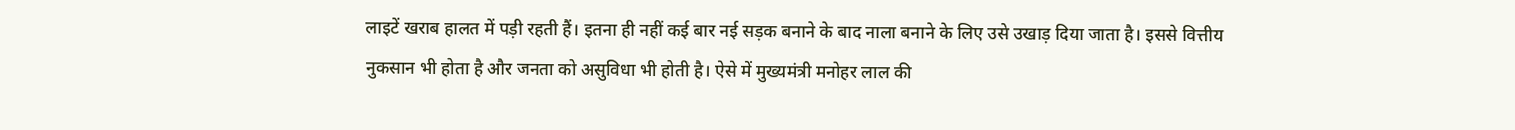लाइटें खराब हालत में पड़ी रहती हैं। इतना ही नहीं कई बार नई सड़क बनाने के बाद नाला बनाने के लिए उसे उखाड़ दिया जाता है। इससे वित्तीय नुकसान भी होता है और जनता को असुविधा भी होती है। ऐसे में मुख्यमंत्री मनोहर लाल की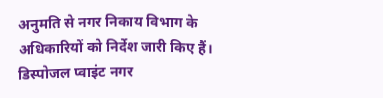अनुमति से नगर निकाय विभाग के अधिकारियों को निर्देश जारी किए हैं।
डिस्पोजल प्वाइंट नगर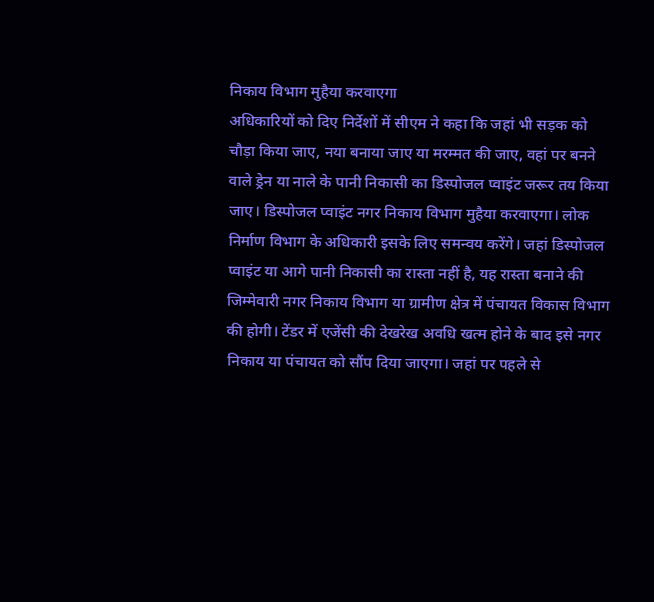निकाय विभाग मुहैया करवाएगा
अधिकारियों को दिए निर्देशों में सीएम ने कहा कि जहां भी सड़क को चौड़ा किया जाए, नया बनाया जाए या मरम्मत की जाए, वहां पर बनने वाले ड्रेन या नाले के पानी निकासी का डिस्पोजल प्वाइंट जरूर तय किया जाए। डिस्पोजल प्वाइंट नगर निकाय विभाग मुहैया करवाएगा। लोक निर्माण विभाग के अधिकारी इसके लिए समन्वय करेंगे। जहां डिस्पोजल प्वाइंट या आगे पानी निकासी का रास्ता नहीं है, यह रास्ता बनाने की जिम्मेवारी नगर निकाय विभाग या ग्रामीण क्षेत्र में पंचायत विकास विभाग की होगी। टेंडर में एजेंसी की देखरेख अवधि खत्म होने के बाद इसे नगर निकाय या पंचायत को सौंप दिया जाएगा। जहां पर पहले से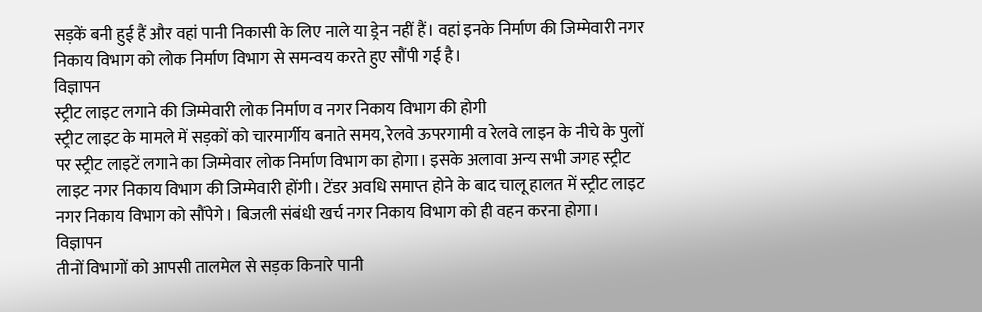सड़कें बनी हुई हैं और वहां पानी निकासी के लिए नाले या ड्रेन नहीं हैं। वहां इनके निर्माण की जिम्मेवारी नगर निकाय विभाग को लोक निर्माण विभाग से समन्वय करते हुए सौंपी गई है।
विज्ञापन
स्ट्रीट लाइट लगाने की जिम्मेवारी लोक निर्माण व नगर निकाय विभाग की होगी
स्ट्रीट लाइट के मामले में सड़कों को चारमार्गीय बनाते समय, रेलवे ऊपरगामी व रेलवे लाइन के नीचे के पुलों पर स्ट्रीट लाइटें लगाने का जिम्मेवार लोक निर्माण विभाग का होगा। इसके अलावा अन्य सभी जगह स्ट्रीट लाइट नगर निकाय विभाग की जिम्मेवारी होंगी। टेंडर अवधि समाप्त होने के बाद चालू हालत में स्ट्रीट लाइट नगर निकाय विभाग को सौंपेगे। बिजली संबंधी खर्च नगर निकाय विभाग को ही वहन करना होगा।
विज्ञापन
तीनों विभागों को आपसी तालमेल से सड़क किनारे पानी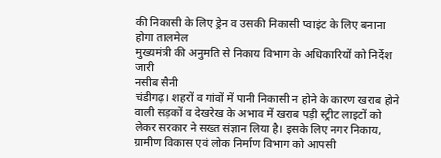की निकासी के लिए ड्रेन व उसकी निकासी प्वाइंट के लिए बनाना होगा तालमेल
मुख्यमंत्री की अनुमति से निकाय विभाग के अधिकारियों को निर्देश जारी
नसीब सैनी
चंडीगढ़। शहरों व गांवों में पानी निकासी न होने के कारण खराब होने वाली सड़कों व देखरेख के अभाव में खराब पड़ी स्ट्रीट लाइटों को लेकर सरकार ने सख्त संज्ञान लिया है। इसके लिए नगर निकाय, ग्रामीण विकास एवं लोक निर्माण विभाग को आपसी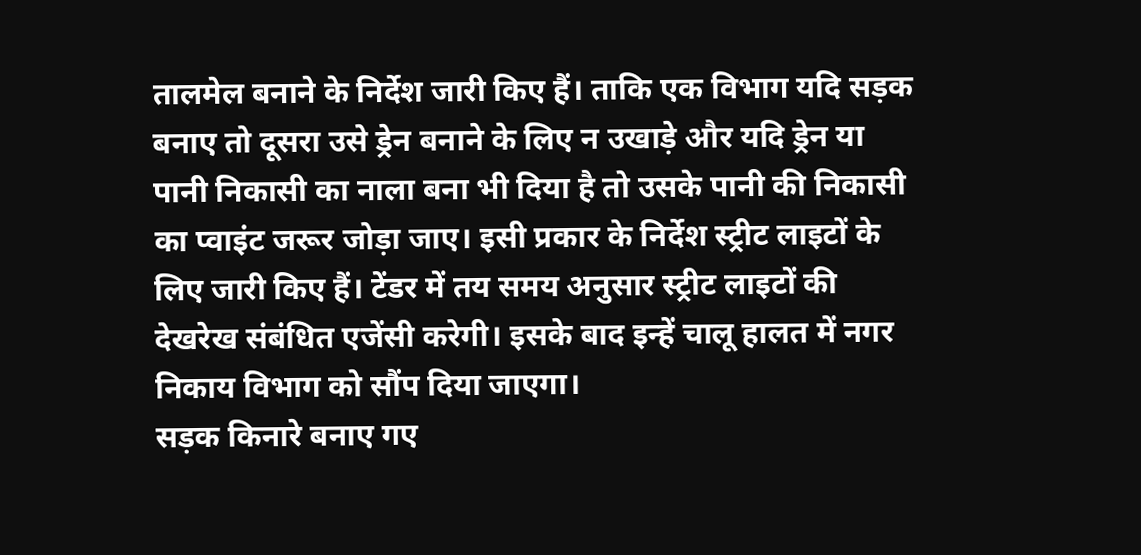तालमेल बनाने के निर्देश जारी किए हैं। ताकि एक विभाग यदि सड़क बनाए तो दूसरा उसे ड्रेन बनाने के लिए न उखाड़े और यदि ड्रेन या पानी निकासी का नाला बना भी दिया है तो उसके पानी की निकासी का प्वाइंट जरूर जोड़ा जाए। इसी प्रकार के निर्देश स्ट्रीट लाइटों के लिए जारी किए हैं। टेंडर में तय समय अनुसार स्ट्रीट लाइटों की देखरेख संबंधित एजेंसी करेगी। इसके बाद इन्हें चालू हालत में नगर निकाय विभाग को सौंप दिया जाएगा।
सड़क किनारे बनाए गए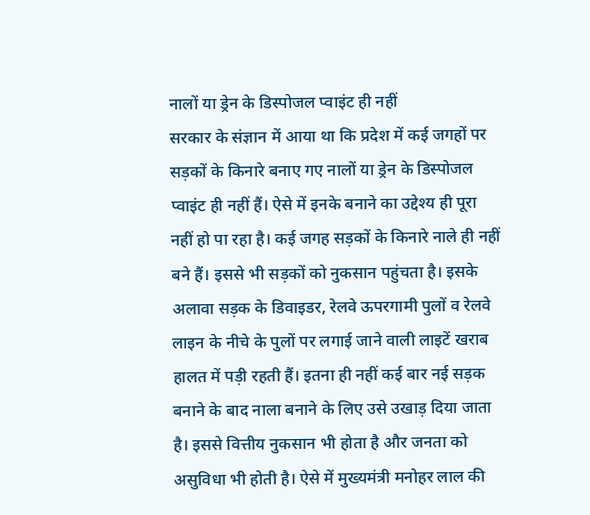नालों या ड्रेन के डिस्पोजल प्वाइंट ही नहीं
सरकार के संज्ञान में आया था कि प्रदेश में कई जगहों पर सड़कों के किनारे बनाए गए नालों या ड्रेन के डिस्पोजल प्वाइंट ही नहीं हैं। ऐसे में इनके बनाने का उद्देश्य ही पूरा नहीं हो पा रहा है। कई जगह सड़कों के किनारे नाले ही नहीं बने हैं। इससे भी सड़कों को नुकसान पहुंचता है। इसके अलावा सड़क के डिवाइडर, रेलवे ऊपरगामी पुलों व रेलवे लाइन के नीचे के पुलों पर लगाई जाने वाली लाइटें खराब हालत में पड़ी रहती हैं। इतना ही नहीं कई बार नई सड़क बनाने के बाद नाला बनाने के लिए उसे उखाड़ दिया जाता है। इससे वित्तीय नुकसान भी होता है और जनता को असुविधा भी होती है। ऐसे में मुख्यमंत्री मनोहर लाल की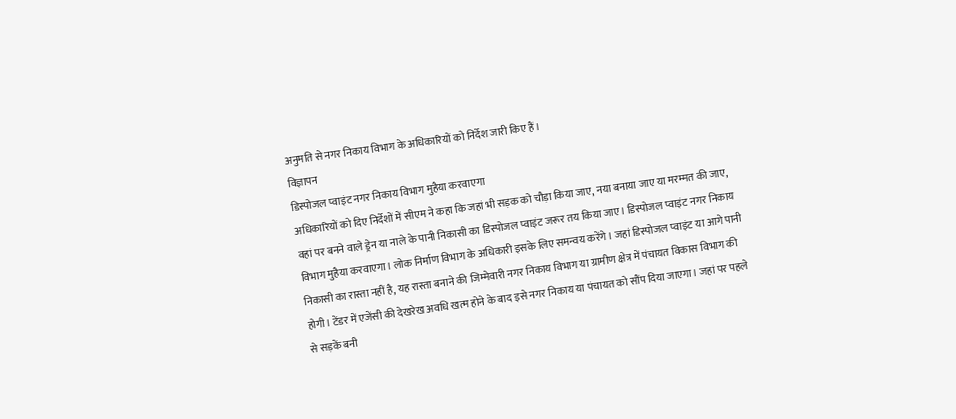अनुमति से नगर निकाय विभाग के अधिकारियों को निर्देश जारी किए हैं।
विज्ञापन
डिस्पोजल प्वाइंट नगर निकाय विभाग मुहैया करवाएगा
अधिकारियों को दिए निर्देशों में सीएम ने कहा कि जहां भी सड़क को चौड़ा किया जाए, नया बनाया जाए या मरम्मत की जाए, वहां पर बनने वाले ड्रेन या नाले के पानी निकासी का डिस्पोजल प्वाइंट जरूर तय किया जाए। डिस्पोजल प्वाइंट नगर निकाय विभाग मुहैया करवाएगा। लोक निर्माण विभाग के अधिकारी इसके लिए समन्वय करेंगे। जहां डिस्पोजल प्वाइंट या आगे पानी निकासी का रास्ता नहीं है, यह रास्ता बनाने की जिम्मेवारी नगर निकाय विभाग या ग्रामीण क्षेत्र में पंचायत विकास विभाग की होगी। टेंडर में एजेंसी की देखरेख अवधि खत्म होने के बाद इसे नगर निकाय या पंचायत को सौंप दिया जाएगा। जहां पर पहले से सड़कें बनी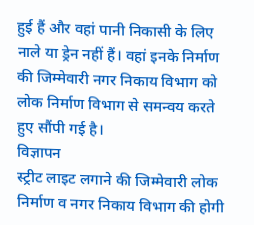हुई हैं और वहां पानी निकासी के लिए नाले या ड्रेन नहीं हैं। वहां इनके निर्माण की जिम्मेवारी नगर निकाय विभाग को लोक निर्माण विभाग से समन्वय करते हुए सौंपी गई है।
विज्ञापन
स्ट्रीट लाइट लगाने की जिम्मेवारी लोक निर्माण व नगर निकाय विभाग की होगी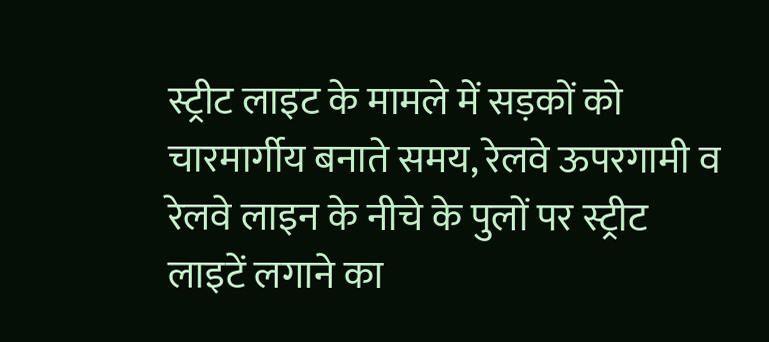स्ट्रीट लाइट के मामले में सड़कों को चारमार्गीय बनाते समय, रेलवे ऊपरगामी व रेलवे लाइन के नीचे के पुलों पर स्ट्रीट लाइटें लगाने का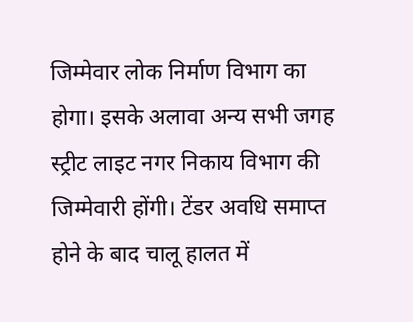जिम्मेवार लोक निर्माण विभाग का होगा। इसके अलावा अन्य सभी जगह स्ट्रीट लाइट नगर निकाय विभाग की जिम्मेवारी होंगी। टेंडर अवधि समाप्त होने के बाद चालू हालत में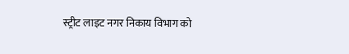स्ट्रीट लाइट नगर निकाय विभाग को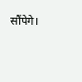सौंपेगे।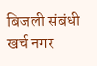बिजली संबंधी खर्च नगर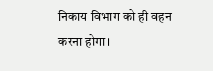निकाय विभाग को ही वहन करना होगा।